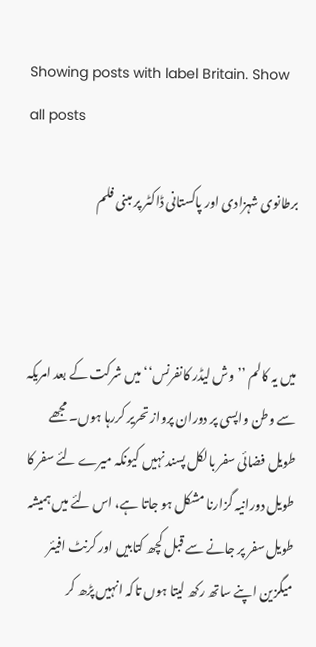Showing posts with label Britain. Show all posts

برطانوی شہزادی اور پاکستانی ڈاکٹر پر مبنی فلم



میں یہ کالم ’’وش لیڈر کانفرنس‘‘ میں شرکت کے بعد امریکہ سے وطن واپسی پر دوران پرواز تحریر کررہا ہوں۔ مجھے طویل فضائی سفر بالکل پسند نہیں کیونکہ میرے لئے سفر کا طویل دورانیہ گزارنا مشکل ہو جاتا ہے، اس لئے میں ہمیشہ طویل سفر پر جانے سے قبل کچھ کتابیں اور کرنٹ افیئر میگزین اپنے ساتھ رکھ لیتا ہوں تاکہ انہیں پڑھ کر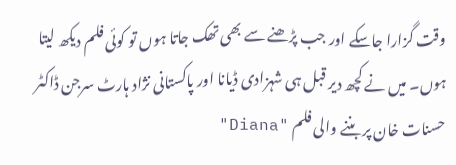وقت گزارا جاسکے اور جب پڑھنے سے بھی تھک جاتا ہوں تو کوئی فلم دیکھ لیتا ہوں۔ میں نے کچھ دیر قبل ہی شہزادی ڈیانا اور پاکستانی نژاد ہارٹ سرجن ڈاکٹر حسنات خان پر بننے والی فلم "Diana"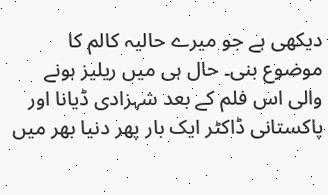دیکھی ہے جو میرے حالیہ کالم کا موضوع بنی۔ حال ہی میں ریلیز ہونے والی اس فلم کے بعد شہزادی ڈیانا اور پاکستانی ڈاکٹر ایک بار پھر دنیا بھر میں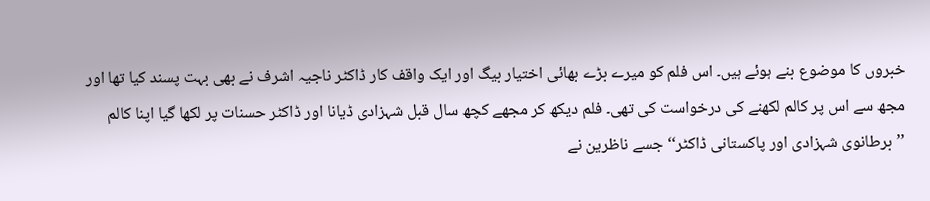خبروں کا موضوع بنے ہوئے ہیں۔ اس فلم کو میرے بڑے بھائی اختیار بیگ اور ایک واقف کار ڈاکٹر ناجیہ اشرف نے بھی بہت پسند کیا تھا اور مجھ سے اس پر کالم لکھنے کی درخواست کی تھی۔ فلم دیکھ کر مجھے کچھ سال قبل شہزادی ڈیانا اور ڈاکٹر حسنات پر لکھا گیا اپنا کالم ’’برطانوی شہزادی اور پاکستانی ڈاکٹر‘‘ جسے ناظرین نے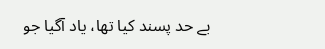بے حد پسند کیا تھا، یاد آگیا جو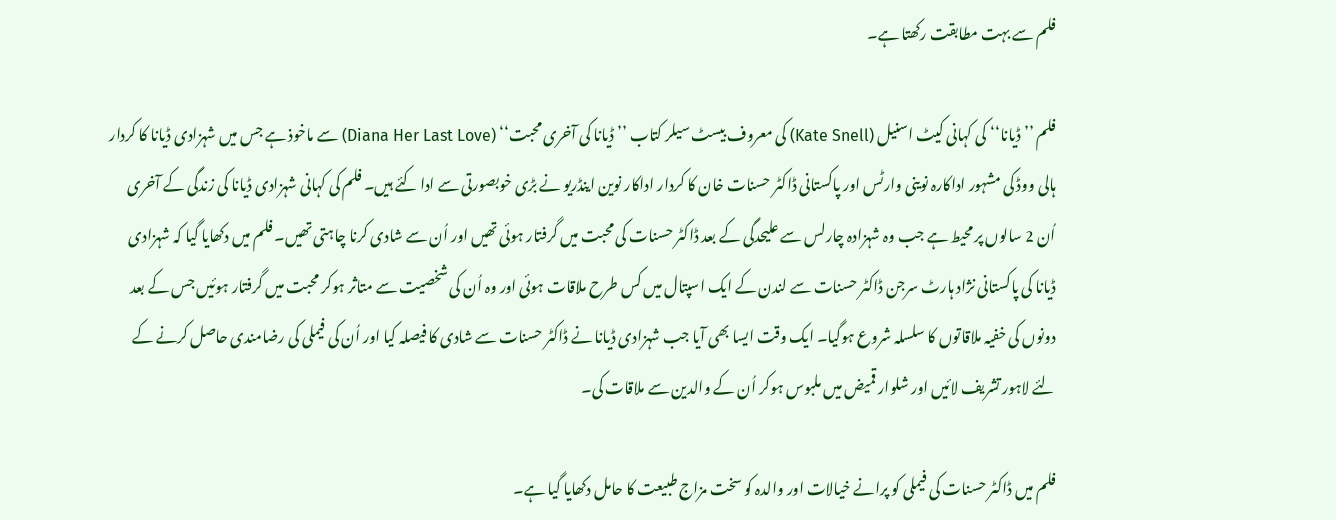فلم سے بہت مطابقت رکھتا ہے۔

فلم ’’ڈیانا‘‘ کی کہانی کیٹ اسنیل (Kate Snell) کی معروف بیسٹ سیلر کتاب ’’ڈیانا کی آخری محبت‘‘ (Diana Her Last Love) سے ماخوذ ہے جس میں شہزادی ڈیانا کا کردار ہالی ووڈ کی مشہور اداکارہ نوینی وارٹس اور پاکستانی ڈاکٹر حسنات خان کا کردار اداکار نوین اینڈریو نے بڑی خوبصورتی سے ادا کئے ہیں۔ فلم کی کہانی شہزادی ڈیانا کی زندگی کے آخری اُن 2 سالوں پر محیط ہے جب وہ شہزادہ چارلس سے علیحدگی کے بعد ڈاکٹر حسنات کی محبت میں گرفتار ہوئی تھیں اور اُن سے شادی کرنا چاہتی تھیں۔ فلم میں دکھایا گیا کہ شہزادی ڈیانا کی پاکستانی نژاد ہارٹ سرجن ڈاکٹر حسنات سے لندن کے ایک اسپتال میں کس طرح ملاقات ہوئی اور وہ اُن کی شخصیت سے متاثر ہوکر محبت میں گرفتار ہوئیں جس کے بعد دونوں کی خفیہ ملاقاتوں کا سلسلہ شروع ہوگیا۔ ایک وقت ایسا بھی آیا جب شہزادی ڈیانا نے ڈاکٹر حسنات سے شادی کا فیصلہ کیا اور اُن کی فیملی کی رضامندی حاصل کرنے کے لئے لاہور تشریف لائیں اور شلوار قمیض میں ملبوس ہوکر اُن کے والدین سے ملاقات کی۔

فلم میں ڈاکٹر حسنات کی فیملی کو پرانے خیالات اور والدہ کو سخت مزاج طبیعت کا حامل دکھایا گیا ہے۔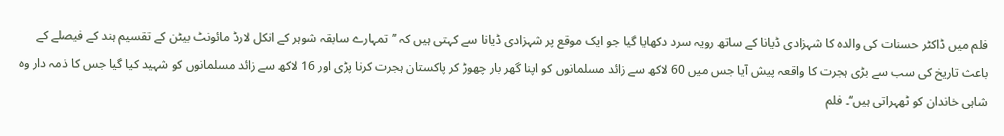فلم میں ڈاکٹر حسنات کی والدہ کا شہزادی ڈیانا کے ساتھ رویہ سرد دکھایا گیا جو ایک موقع پر شہزادی ڈیانا سے کہتی ہیں کہ ’’تمہارے سابقہ شوہر کے انکل لارڈ مائونٹ بیٹن کے تقسیم ہند کے فیصلے کے باعث تاریخ کی سب سے بڑی ہجرت کا واقعہ پیش آیا جس میں 60 لاکھ سے زائد مسلمانوں کو اپنا گھر بار چھوڑ کر پاکستان ہجرت کرنا پڑی اور 16 لاکھ سے زائد مسلمانوں کو شہید کیا گیا جس کا ذمہ دار وہ شاہی خاندان کو ٹھہراتی ہیں‘‘۔ فلم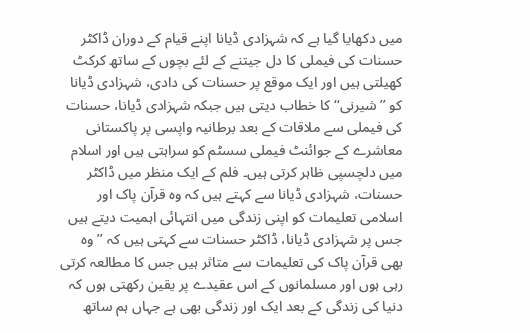میں دکھایا گیا ہے کہ شہزادی ڈیانا اپنے قیام کے دوران ڈاکٹر حسنات کی فیملی کا دل جیتنے کے لئے بچوں کے ساتھ کرکٹ کھیلتی ہیں اور ایک موقع پر حسنات کی دادی، شہزادی ڈیانا کو ’’شیرنی‘‘ کا خطاب دیتی ہیں جبکہ شہزادی ڈیانا، حسنات کی فیملی سے ملاقات کے بعد برطانیہ واپسی پر پاکستانی معاشرے کے جوائنٹ فیملی سسٹم کو سراہتی ہیں اور اسلام میں دلچسپی ظاہر کرتی ہیں۔ فلم کے ایک منظر میں ڈاکٹر حسنات، شہزادی ڈیانا سے کہتے ہیں کہ وہ قرآن پاک اور اسلامی تعلیمات کو اپنی زندگی میں انتہائی اہمیت دیتے ہیں جس پر شہزادی ڈیانا، ڈاکٹر حسنات سے کہتی ہیں کہ ’’وہ بھی قرآن پاک کی تعلیمات سے متاثر ہیں جس کا مطالعہ کرتی رہی ہوں اور مسلمانوں کے اس عقیدے پر یقین رکھتی ہوں کہ دنیا کی زندگی کے بعد ایک اور زندگی بھی ہے جہاں ہم ساتھ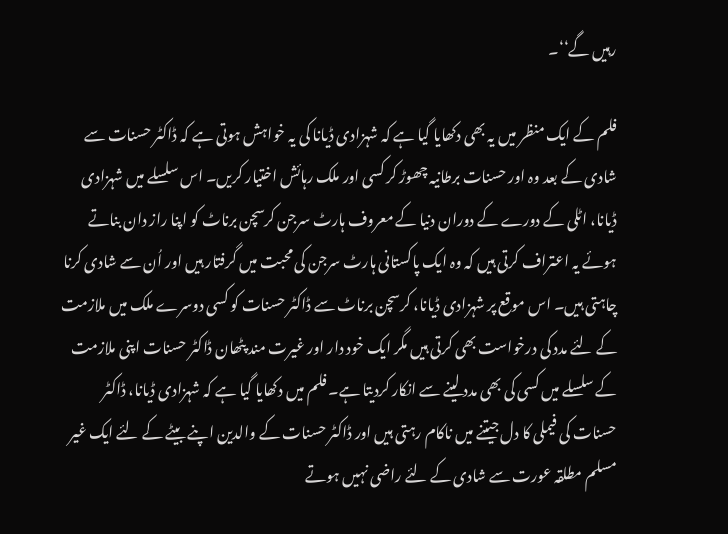رہیں گے‘‘۔

فلم کے ایک منظر میں یہ بھی دکھایا گیا ہے کہ شہزادی ڈیانا کی یہ خواہش ہوتی ہے کہ ڈاکٹر حسنات سے شادی کے بعد وہ اور حسنات برطانیہ چھوڑ کر کسی اور ملک رہائش اختیار کریں۔ اس سلسلے میں شہزادی ڈیانا، اٹلی کے دورے کے دوران دنیا کے معروف ہارٹ سرجن کرسچن برناٹ کو اپنا راز دان بناتے ہوئے یہ اعتراف کرتی ہیں کہ وہ ایک پاکستانی ہارٹ سرجن کی محبت میں گرفتار ہیں اور اُن سے شادی کرنا چاہتی ہیں۔ اس موقع پر شہزادی ڈیانا، کرسچن برناٹ سے ڈاکٹر حسنات کو کسی دوسرے ملک میں ملازمت کے لئے مدد کی درخواست بھی کرتی ہیں مگر ایک خود دار اور غیرت مند پٹھان ڈاکٹر حسنات اپنی ملازمت کے سلسلے میں کسی کی بھی مدد لینے سے انکار کردیتا ہے۔ فلم میں دکھایا گیا ہے کہ شہزادی ڈیانا، ڈاکٹر حسنات کی فیملی کا دل جیتنے میں ناکام رہتی ہیں اور ڈاکٹر حسنات کے والدین اپنے بیٹے کے لئے ایک غیر مسلم مطلقہ عورت سے شادی کے لئے راضی نہیں ہوتے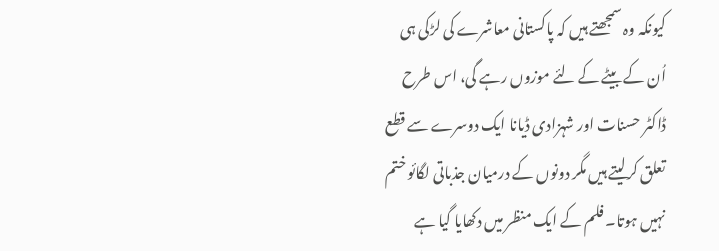کیونکہ وہ سمجھتے ہیں کہ پاکستانی معاشرے کی لڑکی ہی اُن کے بیٹے کے لئے موزوں رہے گی، اس طرح ڈاکٹر حسنات اور شہزادی ڈیانا ایک دوسرے سے قطع تعلق کرلیتے ہیں مگر دونوں کے درمیان جذباتی لگائو ختم نہیں ہوتا۔ فلم کے ایک منظر میں دکھایا گیا ہے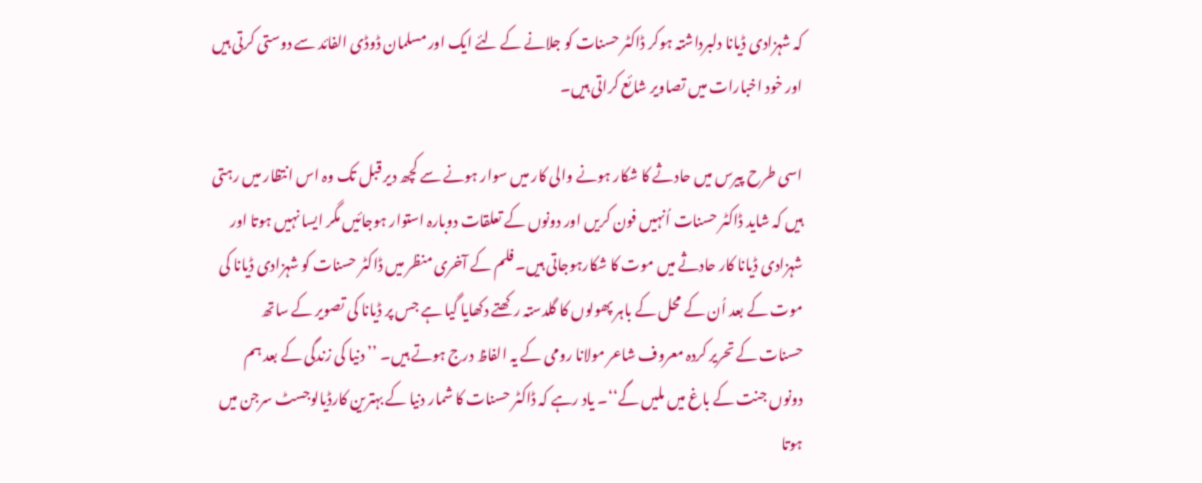کہ شہزادی ڈیانا دلبرداشتہ ہوکر ڈاکٹر حسنات کو جلانے کے لئے ایک اور مسلمان ڈوڈی الفائد سے دوستی کرتی ہیں اور خود اخبارات میں تصاویر شائع کراتی ہیں۔

اسی طرح پیرس میں حادثے کا شکار ہونے والی کار میں سوار ہونے سے کچھ دیر قبل تک وہ اس انتظار میں رہتی ہیں کہ شاید ڈاکٹر حسنات اُنہیں فون کریں اور دونوں کے تعلقات دوبارہ استوار ہوجائیں مگر ایسا نہیں ہوتا اور شہزادی ڈیانا کار حادثے میں موت کا شکارہوجاتی ہیں۔ فلم کے آخری منظر میں ڈاکٹر حسنات کو شہزادی ڈیانا کی موت کے بعد اُن کے محل کے باہر پھولوں کا گلدستہ رکھتے دکھایا گیا ہے جس پر ڈیانا کی تصویر کے ساتھ حسنات کے تحریر کردہ معروف شاعر مولانا رومی کے یہ الفاظ درج ہوتے ہیں۔ ’’دنیا کی زندگی کے بعد ہم دونوں جنت کے باغ میں ملیں گے‘‘۔ یاد رہے کہ ڈاکٹر حسنات کا شمار دنیا کے بہترین کارڈیالوجسٹ سرجن میں ہوتا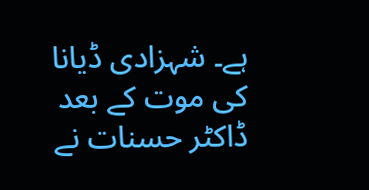ہے۔ شہزادی ڈیانا کی موت کے بعد ڈاکٹر حسنات نے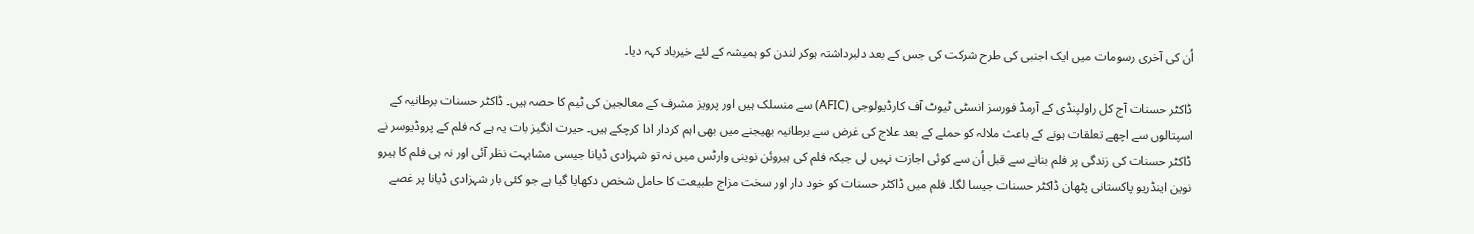اُن کی آخری رسومات میں ایک اجنبی کی طرح شرکت کی جس کے بعد دلبرداشتہ ہوکر لندن کو ہمیشہ کے لئے خیرباد کہہ دیا۔

ڈاکٹر حسنات آج کل راولپنڈی کے آرمڈ فورسز انسٹی ٹیوٹ آف کارڈیولوجی (AFIC) سے منسلک ہیں اور پرویز مشرف کے معالجین کی ٹیم کا حصہ ہیں۔ ڈاکٹر حسنات برطانیہ کے اسپتالوں سے اچھے تعلقات ہونے کے باعث ملالہ کو حملے کے بعد علاج کی غرض سے برطانیہ بھیجنے میں بھی اہم کردار ادا کرچکے ہیں۔ حیرت انگیز بات یہ ہے کہ فلم کے پروڈیوسر نے ڈاکٹر حسنات کی زندگی پر فلم بنانے سے قبل اُن سے کوئی اجازت نہیں لی جبکہ فلم کی ہیروئن نوینی وارٹس میں نہ تو شہزادی ڈیانا جیسی مشابہت نظر آئی اور نہ ہی فلم کا ہیرو نوین اینڈریو پاکستانی پٹھان ڈاکٹر حسنات جیسا لگا۔ فلم میں ڈاکٹر حسنات کو خود دار اور سخت مزاج طبیعت کا حامل شخص دکھایا گیا ہے جو کئی بار شہزادی ڈیانا پر غصے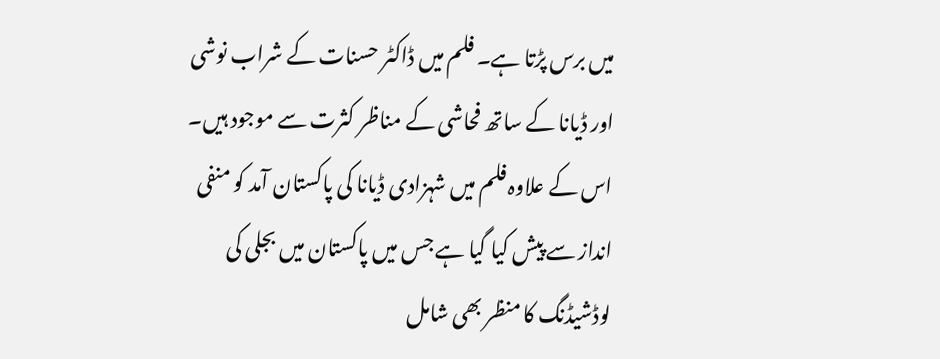میں برس پڑتا ہے۔ فلم میں ڈاکٹر حسنات کے شراب نوشی اور ڈیانا کے ساتھ فحاشی کے مناظر کثرت سے موجود ہیں۔ اس کے علاوہ فلم میں شہزادی ڈیانا کی پاکستان آمد کو منفی انداز سے پیش کیا گیا ہے جس میں پاکستان میں بجلی کی لوڈشیڈنگ کا منظر بھی شامل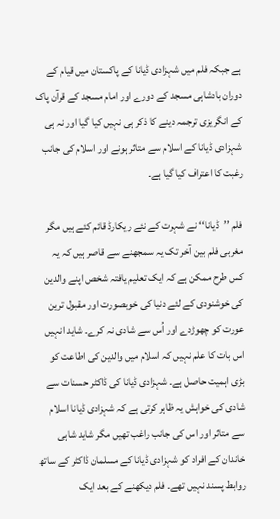ہے جبکہ فلم میں شہزادی ڈیانا کے پاکستان میں قیام کے دوران بادشاہی مسجد کے دورے اور امام مسجد کے قرآن پاک کے انگریزی ترجمہ دینے کا ذکر ہی نہیں کیا گیا اور نہ ہی شہزادی ڈیانا کے اسلام سے متاثر ہونے اور اسلام کی جانب رغبت کا اعتراف کیا گیا ہے۔

فلم ’’ڈیانا‘‘ نے شہرت کے نئے ریکارڈ قائم کئے ہیں مگر مغربی فلم بین آخر تک یہ سمجھنے سے قاصر ہیں کہ یہ کس طرح ممکن ہے کہ ایک تعلیم یافتہ شخص اپنے والدین کی خوشنودی کے لئے دنیا کی خوبصورت اور مقبول ترین عورت کو چھوڑدے اور اُس سے شادی نہ کرے۔ شاید انہیں اس بات کا علم نہیں کہ اسلام میں والدین کی اطاعت کو بڑی اہمیت حاصل ہے۔ شہزادی ڈیانا کی ڈاکٹر حسنات سے شادی کی خواہش یہ ظاہر کرتی ہے کہ شہزادی ڈیانا اسلام سے متاثر اور اس کی جانب راغب تھیں مگر شاید شاہی خاندان کے افراد کو شہزادی ڈیانا کے مسلمان ڈاکٹر کے ساتھ روابط پسند نہیں تھے۔ فلم دیکھنے کے بعد ایک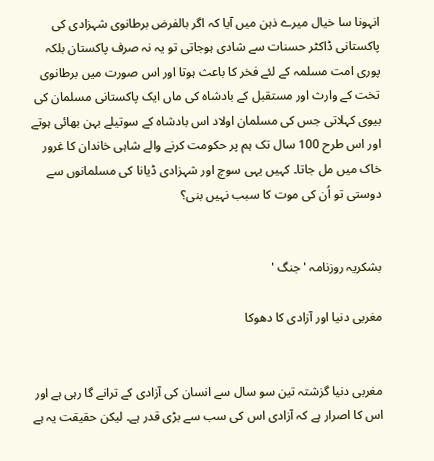انہونا سا خیال میرے ذہن میں آیا کہ اگر بالفرض برطانوی شہزادی کی پاکستانی ڈاکٹر حسنات سے شادی ہوجاتی تو یہ نہ صرف پاکستان بلکہ پوری امت مسلمہ کے لئے فخر کا باعث ہوتا اور اس صورت میں برطانوی تخت کے وارث اور مستقبل کے بادشاہ کی ماں ایک پاکستانی مسلمان کی بیوی کہلاتی جس کی مسلمان اولاد اس بادشاہ کے سوتیلے بہن بھائی ہوتے اور اس طرح 100 سال تک ہم پر حکومت کرنے والے شاہی خاندان کا غرور خاک میں مل جاتا۔ کہیں یہی سوچ اور شہزادی ڈیانا کی مسلمانوں سے دوستی تو اُن کی موت کا سبب نہیں بنی؟


بشکریہ روزنامہ ' جنگ '

مغربی دنیا اور آزادی کا دھوکا


مغربی دنیا گزشتہ تین سو سال سے انسان کی آزادی کے ترانے گا رہی ہے اور اس کا اصرار ہے کہ آزادی اس کی سب سے بڑی قدر ہے۔ لیکن حقیقت یہ ہے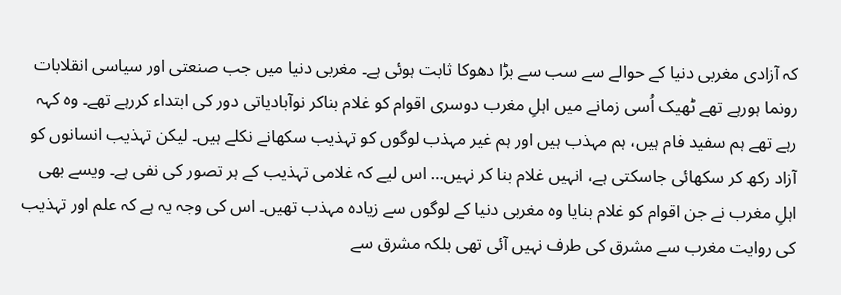کہ آزادی مغربی دنیا کے حوالے سے سب سے بڑا دھوکا ثابت ہوئی ہے۔ مغربی دنیا میں جب صنعتی اور سیاسی انقلابات رونما ہورہے تھے ٹھیک اُسی زمانے میں اہلِ مغرب دوسری اقوام کو غلام بناکر نوآبادیاتی دور کی ابتداء کررہے تھے۔ وہ کہہ رہے تھے ہم سفید فام ہیں، ہم مہذب ہیں اور ہم غیر مہذب لوگوں کو تہذیب سکھانے نکلے ہیں۔ لیکن تہذیب انسانوں کو آزاد رکھ کر سکھائی جاسکتی ہے، انہیں غلام بنا کر نہیں… اس لیے کہ غلامی تہذیب کے ہر تصور کی نفی ہے۔ ویسے بھی اہلِ مغرب نے جن اقوام کو غلام بنایا وہ مغربی دنیا کے لوگوں سے زیادہ مہذب تھیں۔ اس کی وجہ یہ ہے کہ علم اور تہذیب کی روایت مغرب سے مشرق کی طرف نہیں آئی تھی بلکہ مشرق سے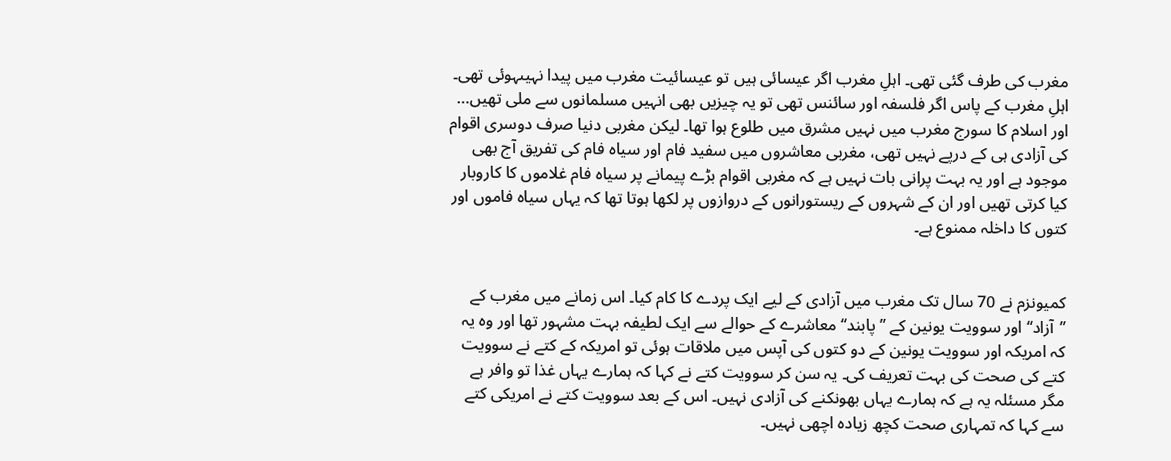مغرب کی طرف گئی تھی۔ اہلِ مغرب اگر عیسائی ہیں تو عیسائیت مغرب میں پیدا نہیںہوئی تھی۔ اہلِ مغرب کے پاس اگر فلسفہ اور سائنس تھی تو یہ چیزیں بھی انہیں مسلمانوں سے ملی تھیں… اور اسلام کا سورج مغرب میں نہیں مشرق میں طلوع ہوا تھا۔ لیکن مغربی دنیا صرف دوسری اقوام کی آزادی ہی کے درپے نہیں تھی، مغربی معاشروں میں سفید فام اور سیاہ فام کی تفریق آج بھی موجود ہے اور یہ بہت پرانی بات نہیں ہے کہ مغربی اقوام بڑے پیمانے پر سیاہ فام غلاموں کا کاروبار کیا کرتی تھیں اور ان کے شہروں کے ریستورانوں کے دروازوں پر لکھا ہوتا تھا کہ یہاں سیاہ فاموں اور کتوں کا داخلہ ممنوع ہے۔


کمیونزم نے 70 سال تک مغرب میں آزادی کے لیے ایک پردے کا کام کیا۔ اس زمانے میں مغرب کے ’’آزاد‘‘ اور سوویت یونین کے ’’پابند‘‘ معاشرے کے حوالے سے ایک لطیفہ بہت مشہور تھا اور وہ یہ کہ امریکہ اور سوویت یونین کے دو کتوں کی آپس میں ملاقات ہوئی تو امریکہ کے کتے نے سوویت کتے کی صحت کی بہت تعریف کی۔ یہ سن کر سوویت کتے نے کہا کہ ہمارے یہاں غذا تو وافر ہے مگر مسئلہ یہ ہے کہ ہمارے یہاں بھونکنے کی آزادی نہیں۔ اس کے بعد سوویت کتے نے امریکی کتے سے کہا کہ تمہاری صحت کچھ زیادہ اچھی نہیں۔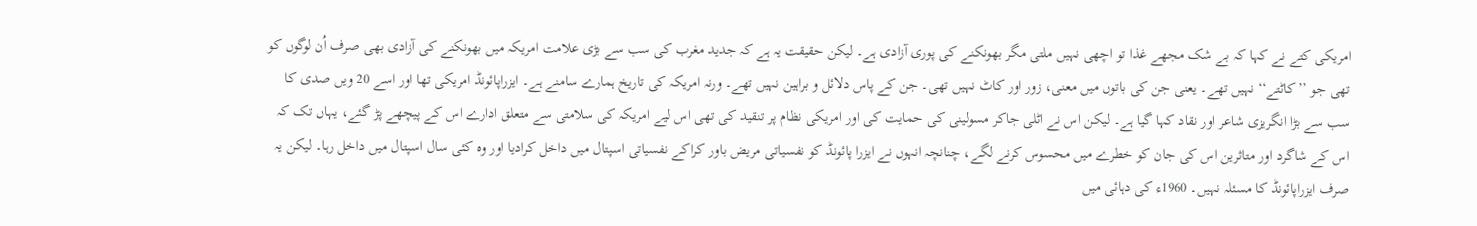امریکی کتے نے کہا کہ بے شک مجھے غذا تو اچھی نہیں ملتی مگر بھونکنے کی پوری آزادی ہے۔ لیکن حقیقت یہ ہے کہ جدید مغرب کی سب سے بڑی علامت امریکہ میں بھونکنے کی آزادی بھی صرف اُن لوگوں کو تھی جو ’’کاٹتے‘‘ نہیں تھے۔ یعنی جن کی باتوں میں معنی، زور اور کاٹ نہیں تھی۔ جن کے پاس دلائل و براہین نہیں تھے۔ ورنہ امریکہ کی تاریخ ہمارے سامنے ہے۔ ایزراپائونڈ امریکی تھا اور اسے 20 ویں صدی کا سب سے بڑا انگریزی شاعر اور نقاد کہا گیا ہے۔ لیکن اس نے اٹلی جاکر مسولینی کی حمایت کی اور امریکی نظام پر تنقید کی تھی اس لیے امریکہ کی سلامتی سے متعلق ادارے اس کے پیچھے پڑ گئے، یہاں تک کہ اس کے شاگرد اور متاثرین اس کی جان کو خطرے میں محسوس کرنے لگے، چنانچہ انہوں نے ایزرا پائونڈ کو نفسیاتی مریض باور کراکے نفسیاتی اسپتال میں داخل کرادیا اور وہ کئی سال اسپتال میں داخل رہا۔ لیکن یہ صرف ایزراپائونڈ کا مسئلہ نہیں۔ 1960ء کی دہائی میں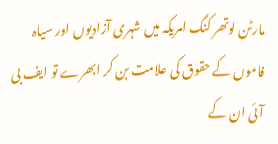مارٹن لوتھر کنگ امریکہ میں شہری آزادیوں اور سیاہ فاموں کے حقوق کی علامت بن کر ابھرے تو ایف بی آئی ان کے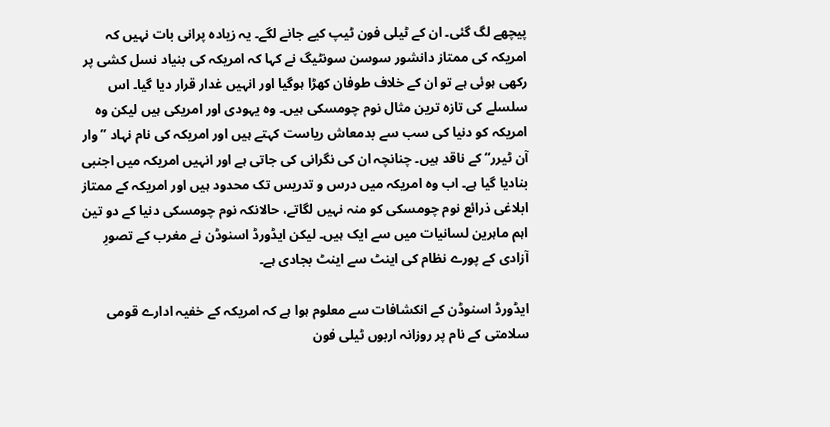پیچھے لگ گئی۔ ان کے ٹیلی فون ٹیپ کیے جانے لگے۔ یہ زیادہ پرانی بات نہیں کہ امریکہ کی ممتاز دانشور سوسن سونٹیگ نے کہا کہ امریکہ کی بنیاد نسل کشی پر رکھی ہوئی ہے تو ان کے خلاف طوفان کھڑا ہوگیا اور انہیں غدار قرار دیا گیا۔ اس سلسلے کی تازہ ترین مثال نوم چومسکی ہیں۔ وہ یہودی اور امریکی ہیں لیکن وہ امریکہ کو دنیا کی سب سے بدمعاش ریاست کہتے ہیں اور امریکہ کی نام نہاد ’’وار آن ٹیرر‘‘ کے ناقد ہیں۔ چنانچہ ان کی نگرانی کی جاتی ہے اور انہیں امریکہ میں اجنبی بنادیا گیا ہے۔ اب وہ امریکہ میں درس و تدریس تک محدود ہیں اور امریکہ کے ممتاز ابلاغی ذرائع نوم چومسکی کو منہ نہیں لگاتے، حالانکہ نوم چومسکی دنیا کے دو تین اہم ماہرین لسانیات میں سے ایک ہیں۔ لیکن ایڈورڈ اسنوڈن نے مغرب کے تصورِ آزادی کے پورے نظام کی اینٹ سے اینٹ بجادی ہے۔

ایڈورڈ اسنوڈن کے انکشافات سے معلوم ہوا ہے کہ امریکہ کے خفیہ ادارے قومی سلامتی کے نام پر روزانہ اربوں ٹیلی فون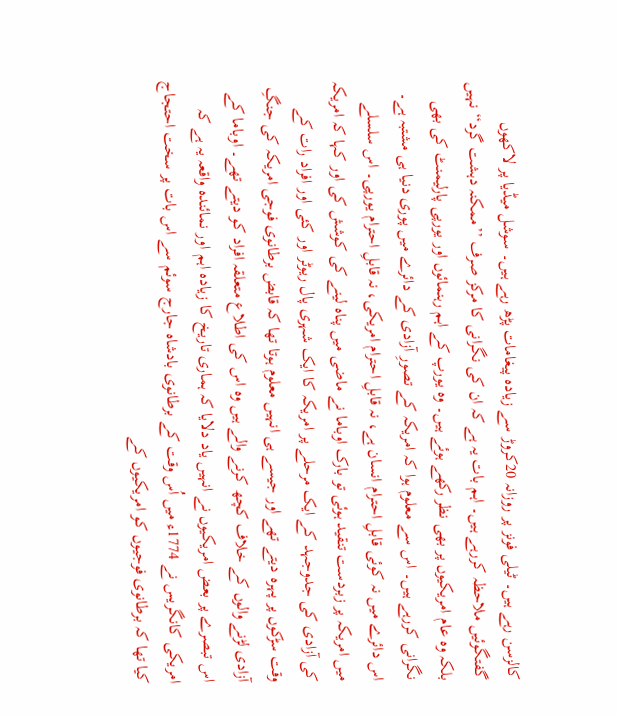کالزسن رہے ہیں۔ ٹیلی فونز پر روزانہ 20کروڑ سے زیادہ پیغامات پڑھ رہے ہیں۔ سوشل میڈیا پر لاکھوں گفتگوئیں ملاحظہ کررہے ہیں۔ اہم بات یہ ہے کہ ان کی نگرانی کا مرکز صرف ’’ممکنہ دہشت گرد‘‘ نہیں بلکہ وہ عام امریکیوں پر بھی نظر رکھے ہوئے ہیں۔ وہ یورپ کے اہم رہنمائوں اور یورپی پارلیمنٹ کی بھی نگرانی کررہے ہیں۔ اس سے معلوم ہوا کہ امریکہ کے تصورِ آزادی کے دائرے میں پوری دنیا ہی مشتبہ ہے۔ اس دائرے میں نہ کوئی قابلِ احترام انسان ہے، نہ قابلِ احترام امریکی، نہ قابلِ احترام یورپی۔ اس سلسلے میں امریکہ پر زبردست تنقید ہوئی تو بارک اوباما نے ماضی میں پناہ لینے کی کوشش کی اور کہا کہ امریکہ کی آزادی کی جدوجہد کے ایک مرحلے پر امریکہ کا ایک شہری پال ریوٹر اور کئی اور افراد رات کے وقت سڑکوں پر پہرہ دیتے تھے اور جیسے ہی انہیں معلوم ہوتا تھا کہ قابض برطانوی فوجی امریکہ کی جنگِ آزادی لڑنے والوں کے خلاف کچھ کرنے والے ہیں وہ اس کی اطلاع متعلقہ افراد کو دیتے تھے۔ اوباما کے اس تبصرے پر بعض امریکیوں نے انہیں یاد دلایا کہ ہماری تاریخ کا زیادہ اہم اور نمائندہ واقعہ یہ ہے کہ امریکی کانگریس نے 1774ء میں اُس وقت کے برطانوی بادشاہ جارج سوئم سے اس بات پر سخت احتجاج کیا تھا کہ برطانوی فوجیوں کو امریکیوں کے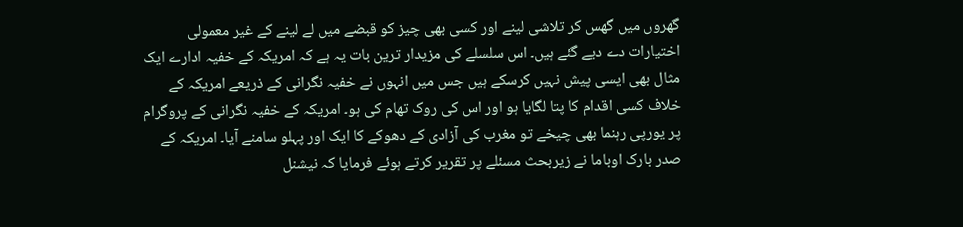گھروں میں گھس کر تلاشی لینے اور کسی بھی چیز کو قبضے میں لے لینے کے غیر معمولی اختیارات دے دیے گئے ہیں۔ اس سلسلے کی مزیدار ترین بات یہ ہے کہ امریکہ کے خفیہ ادارے ایک مثال بھی ایسی پیش نہیں کرسکے ہیں جس میں انہوں نے خفیہ نگرانی کے ذریعے امریکہ کے خلاف کسی اقدام کا پتا لگایا ہو اور اس کی روک تھام کی ہو۔ امریکہ کے خفیہ نگرانی کے پروگرام پر یورپی رہنما بھی چیخے تو مغرب کی آزادی کے دھوکے کا ایک اور پہلو سامنے آیا۔ امریکہ کے صدر بارک اوباما نے زیربحث مسئلے پر تقریر کرتے ہوئے فرمایا کہ نیشنل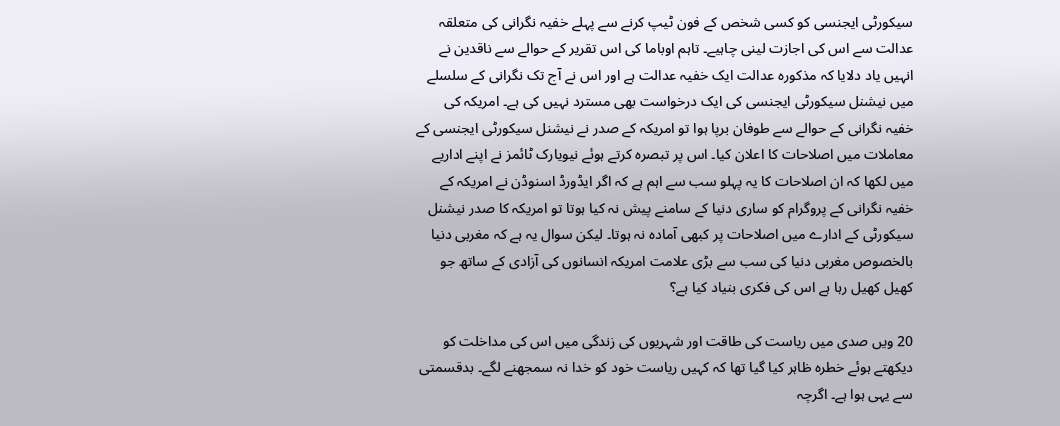سیکورٹی ایجنسی کو کسی شخص کے فون ٹیپ کرنے سے پہلے خفیہ نگرانی کی متعلقہ عدالت سے اس کی اجازت لینی چاہیے۔ تاہم اوباما کی اس تقریر کے حوالے سے ناقدین نے انہیں یاد دلایا کہ مذکورہ عدالت ایک خفیہ عدالت ہے اور اس نے آج تک نگرانی کے سلسلے میں نیشنل سیکورٹی ایجنسی کی ایک درخواست بھی مسترد نہیں کی ہے۔ امریکہ کی خفیہ نگرانی کے حوالے سے طوفان برپا ہوا تو امریکہ کے صدر نے نیشنل سیکورٹی ایجنسی کے معاملات میں اصلاحات کا اعلان کیا۔ اس پر تبصرہ کرتے ہوئے نیویارک ٹائمز نے اپنے اداریے میں لکھا کہ ان اصلاحات کا یہ پہلو سب سے اہم ہے کہ اگر ایڈورڈ اسنوڈن نے امریکہ کے خفیہ نگرانی کے پروگرام کو ساری دنیا کے سامنے پیش نہ کیا ہوتا تو امریکہ کا صدر نیشنل سیکورٹی کے ادارے میں اصلاحات پر کبھی آمادہ نہ ہوتا۔ لیکن سوال یہ ہے کہ مغربی دنیا بالخصوص مغربی دنیا کی سب سے بڑی علامت امریکہ انسانوں کی آزادی کے ساتھ جو کھیل کھیل رہا ہے اس کی فکری بنیاد کیا ہے؟

20 ویں صدی میں ریاست کی طاقت اور شہریوں کی زندگی میں اس کی مداخلت کو دیکھتے ہوئے خطرہ ظاہر کیا گیا تھا کہ کہیں ریاست خود کو خدا نہ سمجھنے لگے۔ بدقسمتی سے یہی ہوا ہے۔ اگرچہ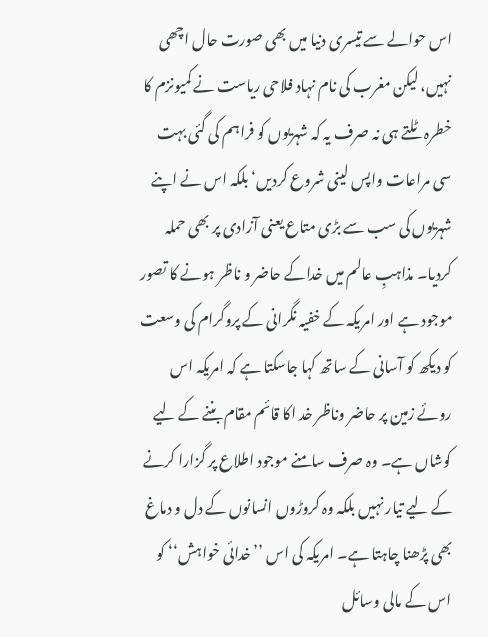اس حوالے سے تیسری دنیا میں بھی صورت حال اچھی نہیں، لیکن مغرب کی نام نہاد فلاحی ریاست نے کمیونزم کا خطرہ ٹلتے ہی نہ صرف یہ کہ شہریوں کو فراہم کی گئی بہت سی مراعات واپس لینی شروع کردیں‘ بلکہ اس نے اپنے شہریوں کی سب سے بڑی متاع یعنی آزادی پر بھی حملہ کردیا۔ مذاہبِ عالم میں خداکے حاضر و ناظر ہونے کا تصور موجود ہے اور امریکہ کے خفیہ نگرانی کے پروگرام کی وسعت کو دیکھ کو آسانی کے ساتھ کہا جاسکتا ہے کہ امریکہ اس روئے زمین پر حاضر وناظر خد اکا قائم مقام بننے کے لیے کوشاں ہے۔ وہ صرف سامنے موجود اطلاع پر گزارا کرنے کے لیے تیار نہیں بلکہ وہ کروڑوں انسانوں کے دل و دماغ بھی پڑھنا چاہتا ہے۔ امریکہ کی اس ’’خدائی خواہش‘‘ کو اس کے مالی وسائل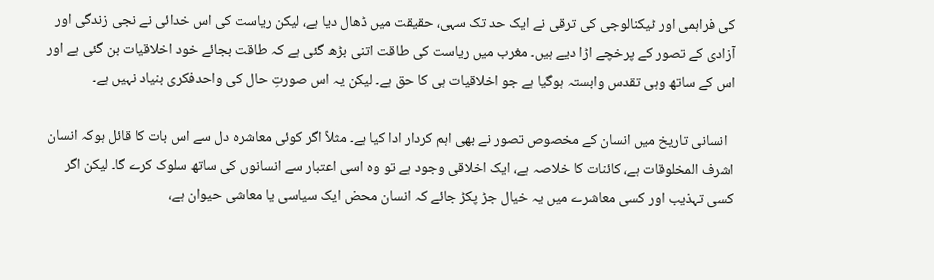کی فراہمی اور ٹیکنالوجی کی ترقی نے ایک حد تک سہی، حقیقت میں ڈھال دیا ہے، لیکن ریاست کی اس خدائی نے نجی زندگی اور آزادی کے تصور کے پرخچے اڑا دیے ہیں۔ مغرب میں ریاست کی طاقت اتنی بڑھ گئی ہے کہ طاقت بجائے خود اخلاقیات بن گئی ہے اور اس کے ساتھ وہی تقدس وابستہ ہوگیا ہے جو اخلاقیات ہی کا حق ہے۔ لیکن یہ اس صورتِ حال کی واحدفکری بنیاد نہیں ہے۔

  انسانی تاریخ میں انسان کے مخصوص تصور نے بھی اہم کردار ادا کیا ہے۔ مثلاً اگر کوئی معاشرہ دل سے اس بات کا قائل ہوکہ انسان اشرف المخلوقات ہے، کائنات کا خلاصہ ہے، ایک اخلاقی وجود ہے تو وہ اسی اعتبار سے انسانوں کی ساتھ سلوک کرے گا۔ لیکن اگر کسی تہذیب اور کسی معاشرے میں یہ خیال جڑ پکڑ جائے کہ انسان محض ایک سیاسی یا معاشی حیوان ہے،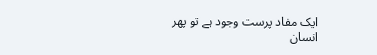ایک مفاد پرست وجود ہے تو پھر انسان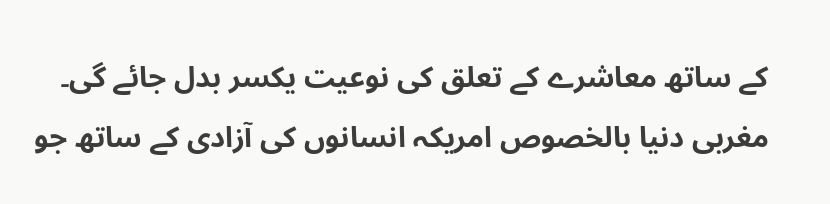کے ساتھ معاشرے کے تعلق کی نوعیت یکسر بدل جائے گی۔ مغربی دنیا بالخصوص امریکہ انسانوں کی آزادی کے ساتھ جو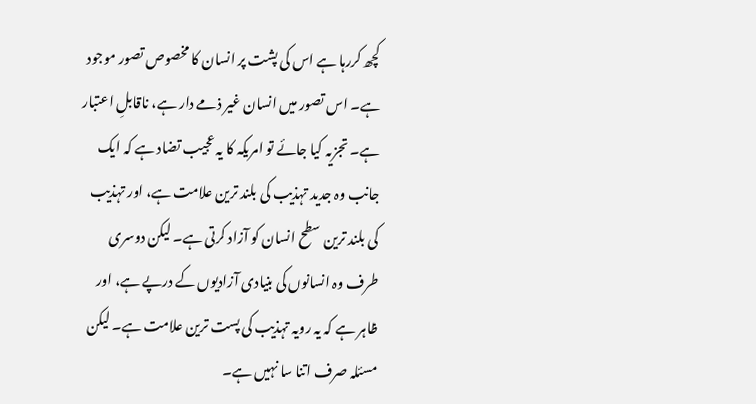کچھ کررہا ہے اس کی پشت پر انسان کا مخصوص تصور موجود ہے۔ اس تصور میں انسان غیر ذمے دار ہے، ناقابلِ اعتبار ہے۔ تجزیہ کیا جائے تو امریکہ کا یہ عجیب تضاد ہے کہ ایک جانب وہ جدید تہذیب کی بلند ترین علامت ہے، اور تہذیب کی بلند ترین سطح انسان کو آزاد کرتی ہے۔ لیکن دوسری طرف وہ انسانوں کی بنیادی آزادیوں کے درپے ہے، اور ظاہر ہے کہ یہ رویہ تہذیب کی پست ترین علامت ہے۔ لیکن مسئلہ صرف اتنا سا نہیں ہے۔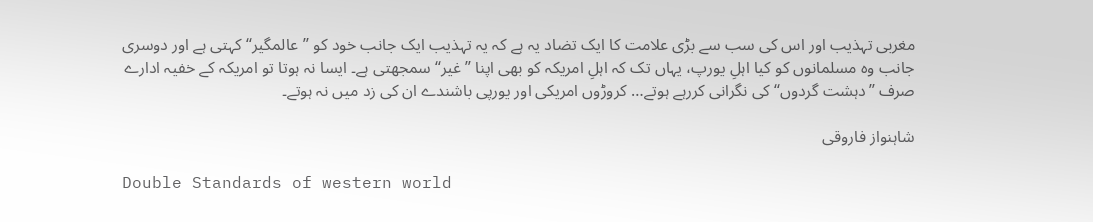مغربی تہذیب اور اس کی سب سے بڑی علامت کا ایک تضاد یہ ہے کہ یہ تہذیب ایک جانب خود کو ’’عالمگیر‘‘ کہتی ہے اور دوسری جانب وہ مسلمانوں کو کیا اہلِ یورپ، یہاں تک کہ اہلِ امریکہ کو بھی اپنا ’’غیر‘‘ سمجھتی ہے۔ ایسا نہ ہوتا تو امریکہ کے خفیہ ادارے صرف ’’دہشت گردوں‘‘ کی نگرانی کررہے ہوتے… کروڑوں امریکی اور یورپی باشندے ان کی زد میں نہ ہوتے۔

شاہنواز فاروقی

Double Standards of western world